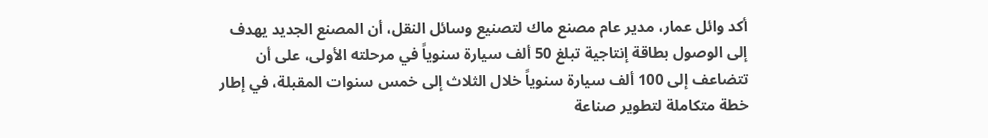أكد وائل عمار، مدير عام مصنع ماك لتصنيع وسائل النقل، أن المصنع الجديد يهدف إلى الوصول بطاقة إنتاجية تبلغ 50 ألف سيارة سنوياً في مرحلته الأولى، على أن تتضاعف إلى 100 ألف سيارة سنوياً خلال الثلاث إلى خمس سنوات المقبلة، في إطار خطة متكاملة لتطوير صناعة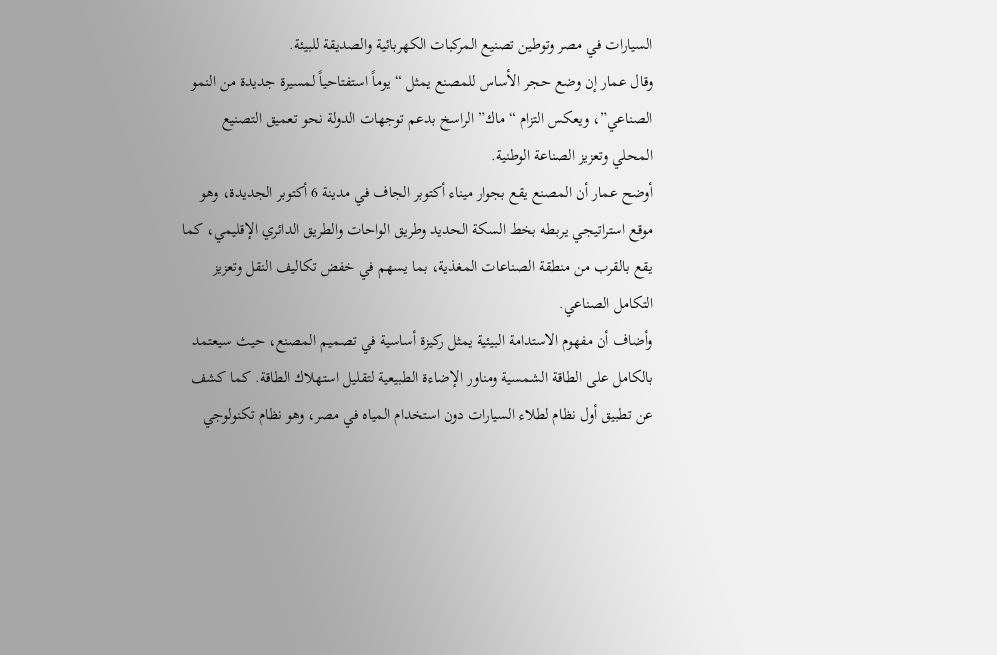السيارات في مصر وتوطين تصنيع المركبات الكهربائية والصديقة للبيئة.
وقال عمار إن وضع حجر الأساس للمصنع يمثل “يوماً استفتاحياً لمسيرة جديدة من النمو الصناعي”، ويعكس التزام “ماك” الراسخ بدعم توجهات الدولة نحو تعميق التصنيع المحلي وتعزيز الصناعة الوطنية.
أوضح عمار أن المصنع يقع بجوار ميناء أكتوبر الجاف في مدينة 6 أكتوبر الجديدة، وهو موقع استراتيجي يربطه بخط السكة الحديد وطريق الواحات والطريق الدائري الإقليمي، كما يقع بالقرب من منطقة الصناعات المغذية، بما يسهم في خفض تكاليف النقل وتعزيز التكامل الصناعي.
وأضاف أن مفهوم الاستدامة البيئية يمثل ركيزة أساسية في تصميم المصنع، حيث سيعتمد بالكامل على الطاقة الشمسية ومناور الإضاءة الطبيعية لتقليل استهلاك الطاقة. كما كشف عن تطبيق أول نظام لطلاء السيارات دون استخدام المياه في مصر، وهو نظام تكنولوجي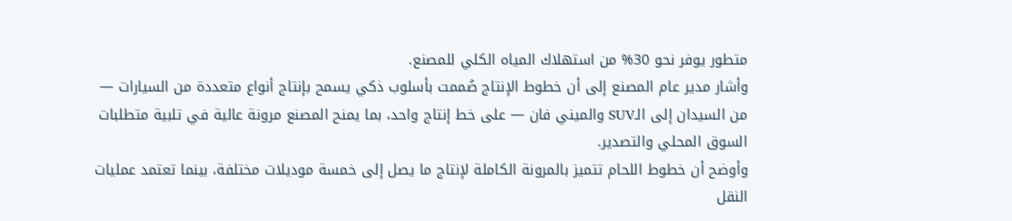متطور يوفر نحو 30% من استهلاك المياه الكلي للمصنع.
وأشار مدير عام المصنع إلى أن خطوط الإنتاج صُممت بأسلوب ذكي يسمح بإنتاج أنواع متعددة من السيارات — من السيدان إلى الـSUV والميني فان — على خط إنتاج واحد، بما يمنح المصنع مرونة عالية في تلبية متطلبات السوق المحلي والتصدير.
وأوضح أن خطوط اللحام تتميز بالمرونة الكاملة لإنتاج ما يصل إلى خمسة موديلات مختلفة، بينما تعتمد عمليات النقل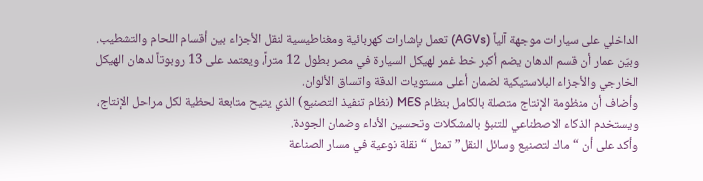الداخلي على سيارات موجهة آلياً (AGVs) تعمل بإشارات كهربائية ومغناطيسية لنقل الأجزاء بين أقسام اللحام والتشطيب.
وبيّن عمار أن قسم الدهان يضم أكبر خط غمر لهيكل السيارة في مصر بطول 12 متراً، ويعتمد على 13 روبوتاً لدهان الهيكل الخارجي والأجزاء البلاستيكية لضمان أعلى مستويات الدقة واتساق الألوان.
وأضاف أن منظومة الإنتاج متصلة بالكامل بنظام MES (نظام تنفيذ التصنيع) الذي يتيح متابعة لحظية لكل مراحل الإنتاج، ويستخدم الذكاء الاصطناعي للتنبؤ بالمشكلات وتحسين الأداء وضمان الجودة.
وأكد على أن “ماك لتصنيع وسائل النقل” تمثل “نقلة نوعية في مسار الصناعة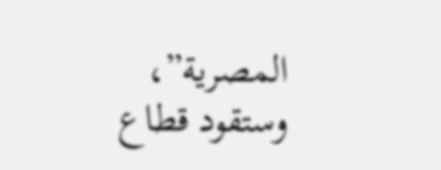المصرية”، وستقود قطاع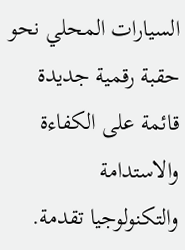السيارات المحلي نحو حقبة رقمية جديدة قائمة على الكفاءة والاستدامة والتكنولوجيا تقدمة.